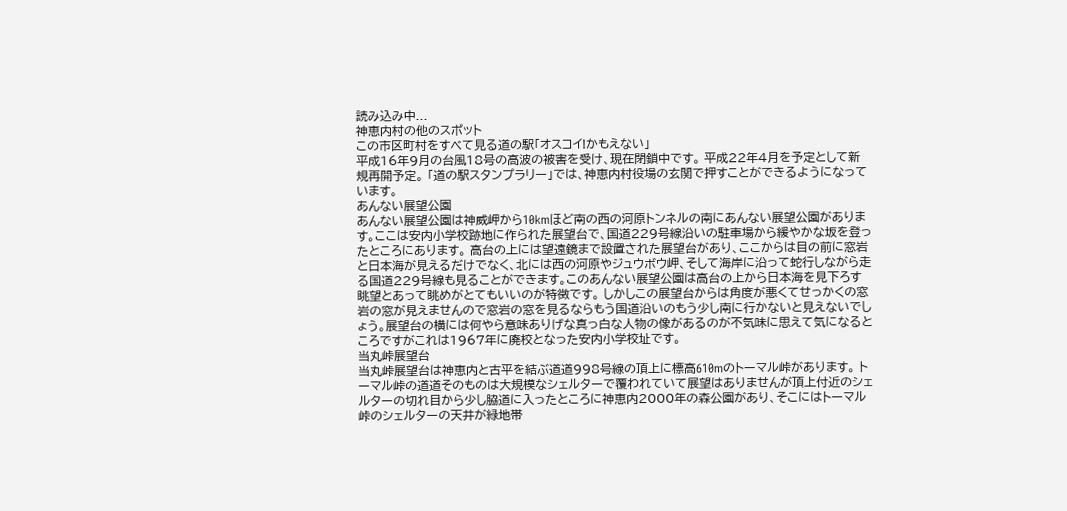読み込み中...
神恵内村の他のスポット
この市区町村をすべて見る道の駅「オスコイ!かもえない」
平成16年9月の台風18号の高波の被害を受け、現在閉鎖中です。 平成22年4月を予定として新規再開予定。 「道の駅スタンプラリー」では、神恵内村役場の玄関で押すことができるようになっています。
あんない展望公園
あんない展望公園は神威岬から10kmほど南の西の河原トンネルの南にあんない展望公園があります。ここは安内小学校跡地に作られた展望台で、国道229号線沿いの駐車場から緩やかな坂を登ったところにあります。 高台の上には望遠鏡まで設置された展望台があり、ここからは目の前に窓岩と日本海が見えるだけでなく、北には西の河原やジュウボウ岬、そして海岸に沿って蛇行しながら走る国道229号線も見ることができます。このあんない展望公園は高台の上から日本海を見下ろす眺望とあって眺めがとてもいいのが特徴です。 しかしこの展望台からは角度が悪くてせっかくの窓岩の窓が見えませんので窓岩の窓を見るならもう国道沿いのもう少し南に行かないと見えないでしょう。展望台の横には何やら意味ありげな真っ白な人物の像があるのが不気味に思えて気になるところですがこれは1967年に廃校となった安内小学校址です。
当丸峠展望台
当丸峠展望台は神恵内と古平を結ぶ道道998号線の頂上に標高610mのトーマル峠があります。 トーマル峠の道道そのものは大規模なシェルターで覆われていて展望はありませんが頂上付近のシェルターの切れ目から少し脇道に入ったところに神恵内2000年の森公園があり、そこにはトーマル峠のシェルターの天井が緑地帯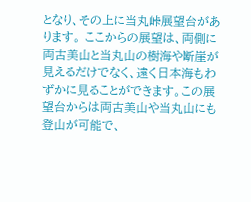となり、その上に当丸峠展望台があります。 ここからの展望は、両側に両古美山と当丸山の樹海や断崖が見えるだけでなく、遠く日本海もわずかに見ることができます。この展望台からは両古美山や当丸山にも登山が可能で、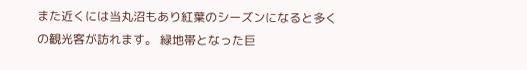また近くには当丸沼もあり紅葉のシーズンになると多くの観光客が訪れます。 緑地帯となった巨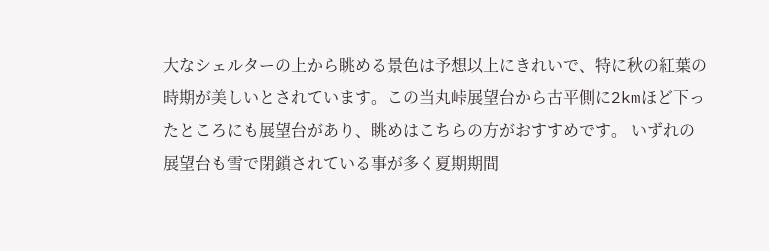大なシェルターの上から眺める景色は予想以上にきれいで、特に秋の紅葉の時期が美しいとされています。この当丸峠展望台から古平側に2kmほど下ったところにも展望台があり、眺めはこちらの方がおすすめです。 いずれの展望台も雪で閉鎖されている事が多く夏期期間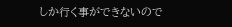しか行く事ができないので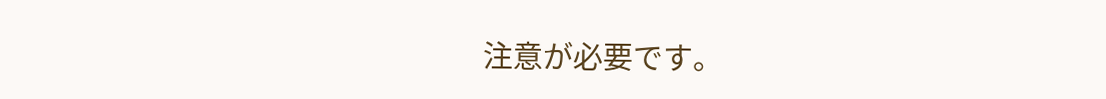注意が必要です。